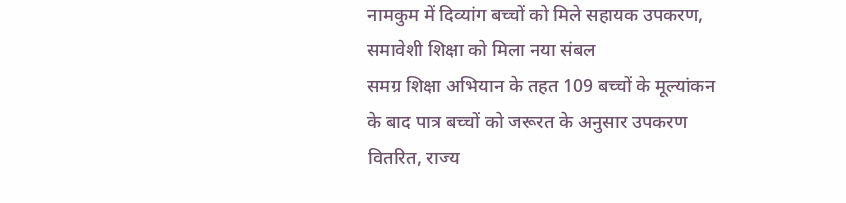नामकुम में दिव्यांग बच्चों को मिले सहायक उपकरण, समावेशी शिक्षा को मिला नया संबल
समग्र शिक्षा अभियान के तहत 109 बच्चों के मूल्यांकन के बाद पात्र बच्चों को जरूरत के अनुसार उपकरण वितरित, राज्य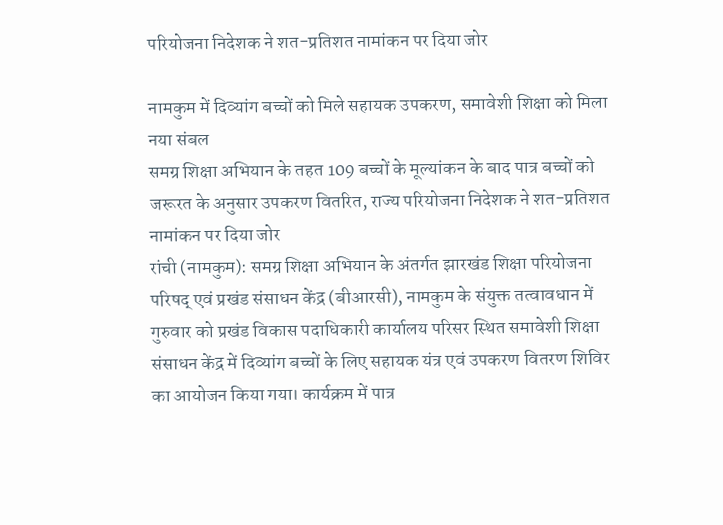परियोजना निदेशक ने शत-प्रतिशत नामांकन पर दिया जोर

नामकुम में दिव्यांग बच्चों को मिले सहायक उपकरण, समावेशी शिक्षा को मिला नया संबल
समग्र शिक्षा अभियान के तहत 109 बच्चों के मूल्यांकन के बाद पात्र बच्चों को जरूरत के अनुसार उपकरण वितरित, राज्य परियोजना निदेशक ने शत-प्रतिशत नामांकन पर दिया जोर
रांची (नामकुम): समग्र शिक्षा अभियान के अंतर्गत झारखंड शिक्षा परियोजना परिषद् एवं प्रखंड संसाधन केंद्र (बीआरसी), नामकुम के संयुक्त तत्वावधान में गुरुवार को प्रखंड विकास पदाधिकारी कार्यालय परिसर स्थित समावेशी शिक्षा संसाधन केंद्र में दिव्यांग बच्चों के लिए सहायक यंत्र एवं उपकरण वितरण शिविर का आयोजन किया गया। कार्यक्रम में पात्र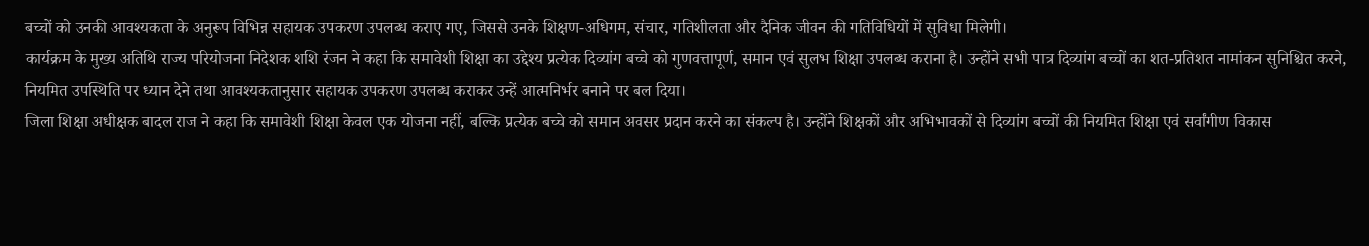बच्चों को उनकी आवश्यकता के अनुरूप विभिन्न सहायक उपकरण उपलब्ध कराए गए, जिससे उनके शिक्षण-अधिगम, संचार, गतिशीलता और दैनिक जीवन की गतिविधियों में सुविधा मिलेगी।
कार्यक्रम के मुख्य अतिथि राज्य परियोजना निदेशक शशि रंजन ने कहा कि समावेशी शिक्षा का उद्देश्य प्रत्येक दिव्यांग बच्चे को गुणवत्तापूर्ण, समान एवं सुलभ शिक्षा उपलब्ध कराना है। उन्होंने सभी पात्र दिव्यांग बच्चों का शत-प्रतिशत नामांकन सुनिश्चित करने, नियमित उपस्थिति पर ध्यान देने तथा आवश्यकतानुसार सहायक उपकरण उपलब्ध कराकर उन्हें आत्मनिर्भर बनाने पर बल दिया।
जिला शिक्षा अधीक्षक बादल राज ने कहा कि समावेशी शिक्षा केवल एक योजना नहीं, बल्कि प्रत्येक बच्चे को समान अवसर प्रदान करने का संकल्प है। उन्होंने शिक्षकों और अभिभावकों से दिव्यांग बच्चों की नियमित शिक्षा एवं सर्वांगीण विकास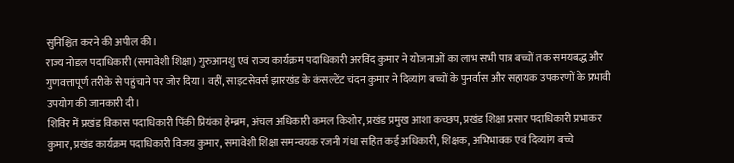सुनिश्चित करने की अपील की।
राज्य नोडल पदाधिकारी (समावेशी शिक्षा) गुरुआनशु एवं राज्य कार्यक्रम पदाधिकारी अरविंद कुमार ने योजनाओं का लाभ सभी पात्र बच्चों तक समयबद्ध और गुणवत्तापूर्ण तरीके से पहुंचाने पर जोर दिया। वहीं, साइटसेवर्स झारखंड के कंसल्टेंट चंदन कुमार ने दिव्यांग बच्चों के पुनर्वास और सहायक उपकरणों के प्रभावी उपयोग की जानकारी दी।
शिविर में प्रखंड विकास पदाधिकारी पिंकी प्रियंका हेम्ब्रम, अंचल अधिकारी कमल किशोर, प्रखंड प्रमुख आशा कच्छप, प्रखंड शिक्षा प्रसार पदाधिकारी प्रभाकर कुमार, प्रखंड कार्यक्रम पदाधिकारी विजय कुमार, समावेशी शिक्षा समन्वयक रजनी गंधा सहित कई अधिकारी, शिक्षक, अभिभावक एवं दिव्यांग बच्चे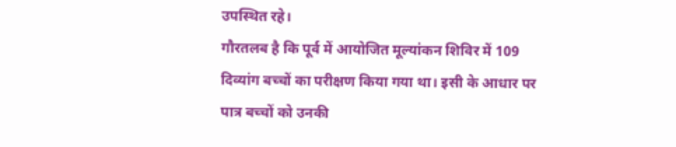उपस्थित रहे।
गौरतलब है कि पूर्व में आयोजित मूल्यांकन शिविर में 109 दिव्यांग बच्चों का परीक्षण किया गया था। इसी के आधार पर पात्र बच्चों को उनकी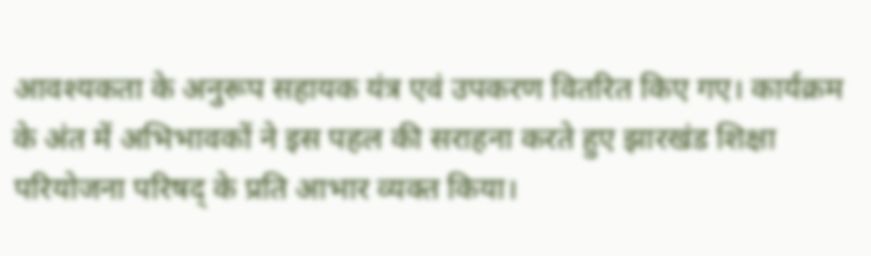आवश्यकता के अनुरूप सहायक यंत्र एवं उपकरण वितरित किए गए। कार्यक्रम के अंत में अभिभावकों ने इस पहल की सराहना करते हुए झारखंड शिक्षा परियोजना परिषद् के प्रति आभार व्यक्त किया।